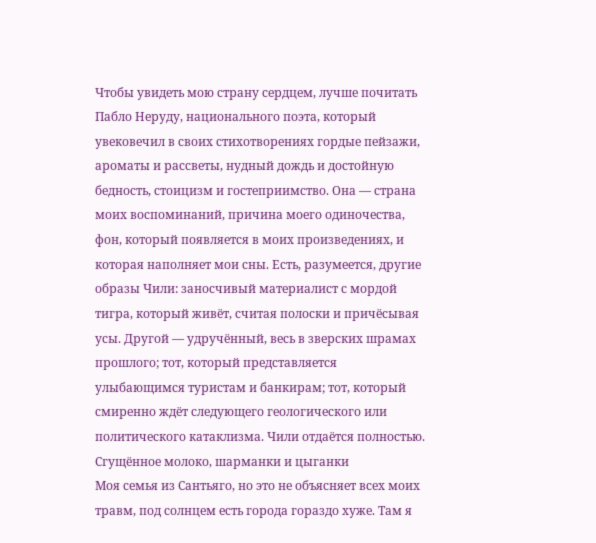Чтобы увидеть мою страну сердцем, лучше почитать Пабло Неруду, национального поэта, который увековечил в своих стихотворениях гордые пейзажи, ароматы и рассветы, нудный дождь и достойную бедность, стоицизм и гостеприимство. Она — страна моих воспоминаний, причина моего одиночества, фон, который появляется в моих произведениях, и которая наполняет мои сны. Есть, разумеется, другие образы Чили: заносчивый материалист с мордой тигра, который живёт, считая полоски и причёсывая усы. Другой — удручённый, весь в зверских шрамах прошлого; тот, который представляется улыбающимся туристам и банкирам; тот, который смиренно ждёт следующего геологического или политического катаклизма. Чили отдаётся полностью.
Сгущённое молоко, шарманки и цыганки
Моя семья из Сантьяго, но это не объясняет всех моих травм, под солнцем есть города гораздо хуже. Там я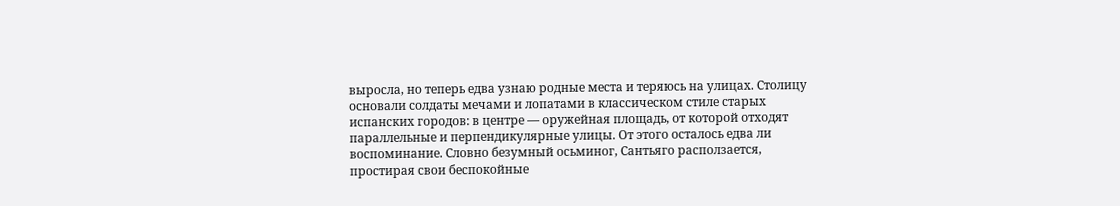выросла, но теперь едва узнаю родные места и теряюсь на улицах. Столицу основали солдаты мечами и лопатами в классическом стиле старых испанских городов: в центре — оружейная площадь, от которой отходят параллельные и перпендикулярные улицы. От этого осталось едва ли воспоминание. Словно безумный осьминог, Сантьяго расползается, простирая свои беспокойные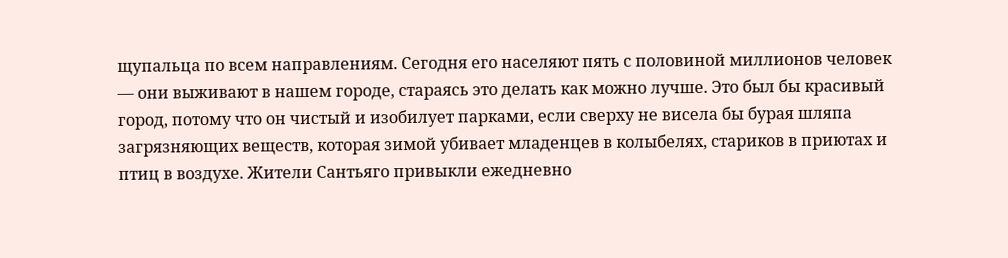щупальца по всем направлениям. Сегодня его населяют пять с половиной миллионов человек — они выживают в нашем городе, стараясь это делать как можно лучше. Это был бы красивый город, потому что он чистый и изобилует парками, если сверху не висела бы бурая шляпа загрязняющих веществ, которая зимой убивает младенцев в колыбелях, стариков в приютах и птиц в воздухе. Жители Сантьяго привыкли ежедневно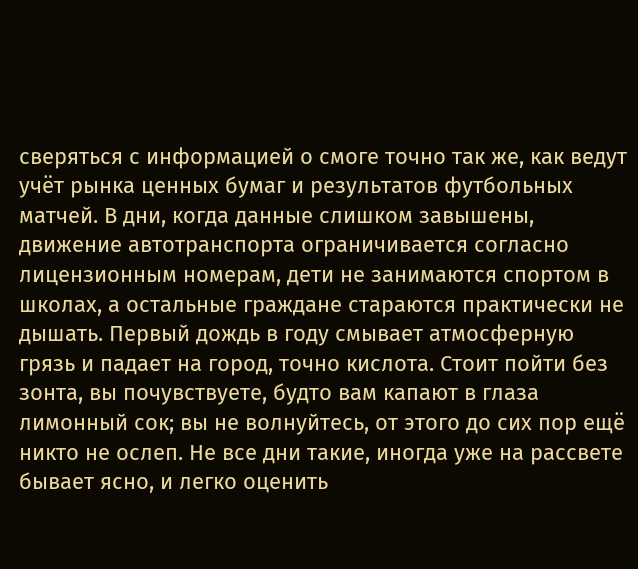сверяться с информацией о смоге точно так же, как ведут учёт рынка ценных бумаг и результатов футбольных матчей. В дни, когда данные слишком завышены, движение автотранспорта ограничивается согласно лицензионным номерам, дети не занимаются спортом в школах, а остальные граждане стараются практически не дышать. Первый дождь в году смывает атмосферную грязь и падает на город, точно кислота. Стоит пойти без зонта, вы почувствуете, будто вам капают в глаза лимонный сок; вы не волнуйтесь, от этого до сих пор ещё никто не ослеп. Не все дни такие, иногда уже на рассвете бывает ясно, и легко оценить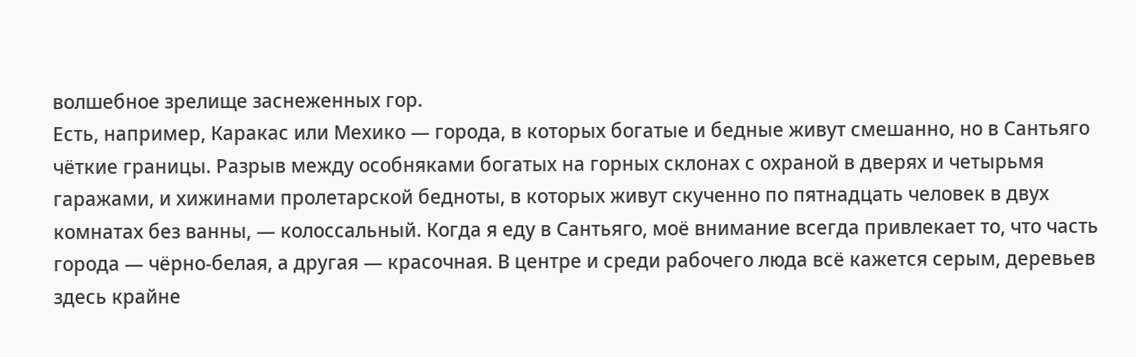волшебное зрелище заснеженных гор.
Есть, например, Каракас или Мехико — города, в которых богатые и бедные живут смешанно, но в Сантьяго чёткие границы. Разрыв между особняками богатых на горных склонах с охраной в дверях и четырьмя гаражами, и хижинами пролетарской бедноты, в которых живут скученно по пятнадцать человек в двух комнатах без ванны, — колоссальный. Когда я еду в Сантьяго, моё внимание всегда привлекает то, что часть города — чёрно-белая, а другая — красочная. В центре и среди рабочего люда всё кажется серым, деревьев здесь крайне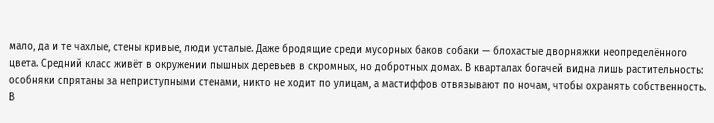мало, да и те чахлые, стены кривые, люди усталые. Даже бродящие среди мусорных баков собаки — блохастые дворняжки неопределённого цвета. Средний класс живёт в окружении пышных деревьев в скромных, но добротных домах. В кварталах богачей видна лишь растительность: особняки спрятаны за неприступными стенами, никто не ходит по улицам, а мастиффов отвязывают по ночам, чтобы охранять собственность.
В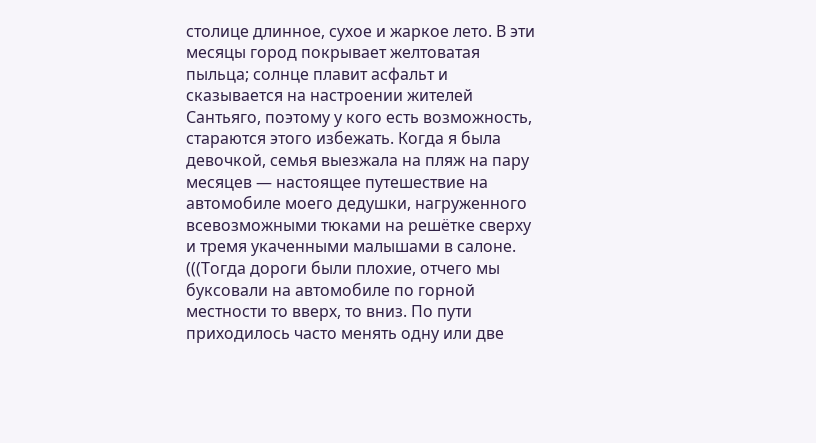столице длинное, сухое и жаркое лето. В эти месяцы город покрывает желтоватая пыльца; солнце плавит асфальт и сказывается на настроении жителей Сантьяго, поэтому у кого есть возможность, стараются этого избежать. Когда я была девочкой, семья выезжала на пляж на пару месяцев — настоящее путешествие на автомобиле моего дедушки, нагруженного всевозможными тюками на решётке сверху и тремя укаченными малышами в салоне. (((Тогда дороги были плохие, отчего мы буксовали на автомобиле по горной местности то вверх, то вниз. По пути приходилось часто менять одну или две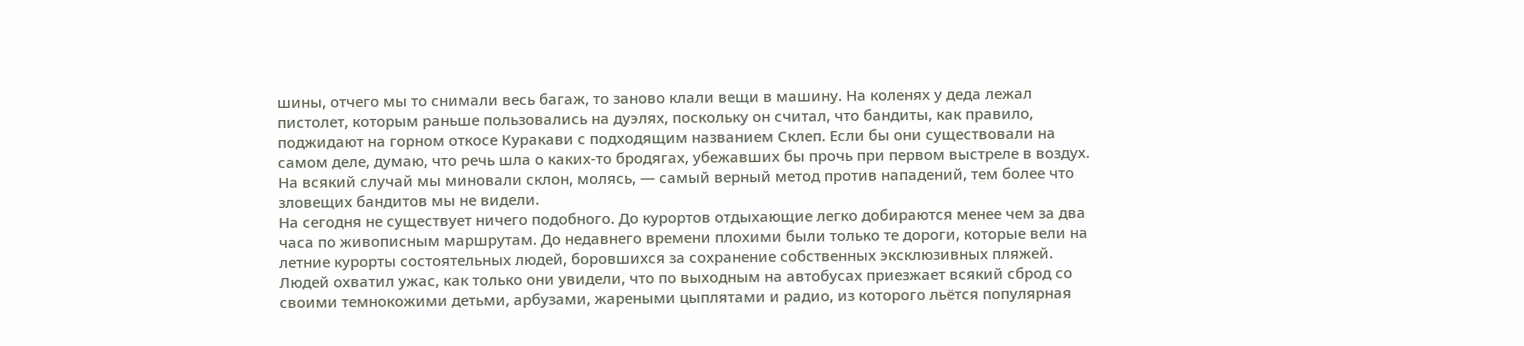шины, отчего мы то снимали весь багаж, то заново клали вещи в машину. На коленях у деда лежал пистолет, которым раньше пользовались на дуэлях, поскольку он считал, что бандиты, как правило, поджидают на горном откосе Куракави с подходящим названием Склеп. Если бы они существовали на самом деле, думаю, что речь шла о каких-то бродягах, убежавших бы прочь при первом выстреле в воздух. На всякий случай мы миновали склон, молясь, — самый верный метод против нападений, тем более что зловещих бандитов мы не видели.
На сегодня не существует ничего подобного. До курортов отдыхающие легко добираются менее чем за два часа по живописным маршрутам. До недавнего времени плохими были только те дороги, которые вели на летние курорты состоятельных людей, боровшихся за сохранение собственных эксклюзивных пляжей. Людей охватил ужас, как только они увидели, что по выходным на автобусах приезжает всякий сброд со своими темнокожими детьми, арбузами, жареными цыплятами и радио, из которого льётся популярная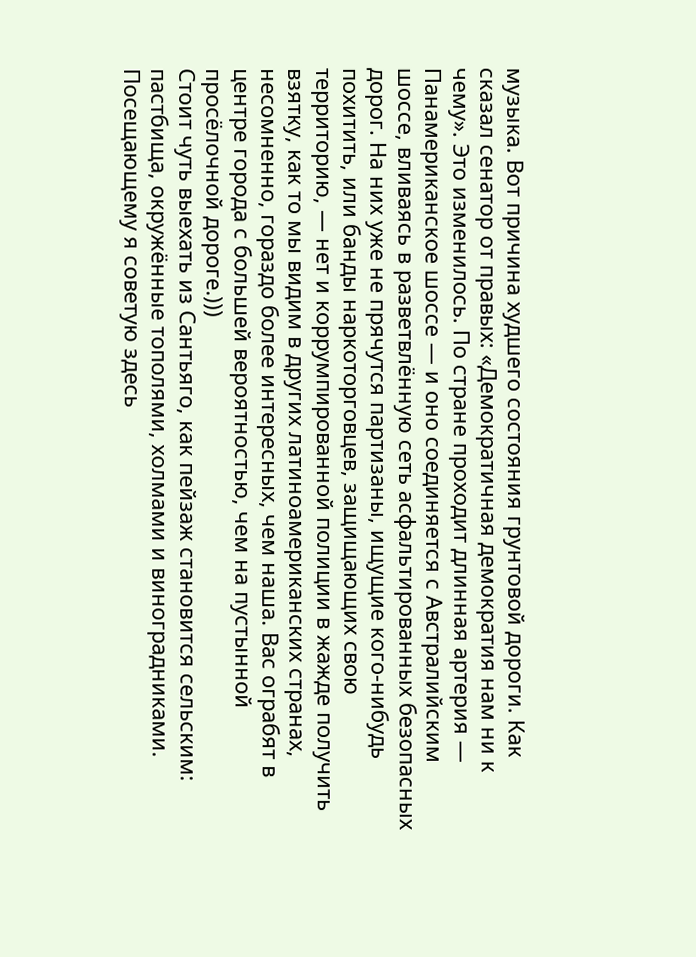музыка. Вот причина худшего состояния грунтовой дороги. Как сказал сенатор от правых: «Демократичная демократия нам ни к чему». Это изменилось. По стране проходит длинная артерия — Панамериканское шоссе — и оно соединяется с Австралийским шоссе, вливаясь в разветвлённую сеть асфальтированных безопасных дорог. На них уже не прячутся партизаны, ищущие кого-нибудь похитить, или банды наркоторговцев, защищающих свою территорию, — нет и коррумпированной полиции в жажде получить взятку, как то мы видим в других латиноамериканских странах, несомненно, гораздо более интересных, чем наша. Вас ограбят в центре города с большей вероятностью, чем на пустынной просёлочной дороге.)))
Стоит чуть выехать из Сантьяго, как пейзаж становится сельским: пастбища, окружённые тополями, холмами и виноградниками. Посещающему я советую здесь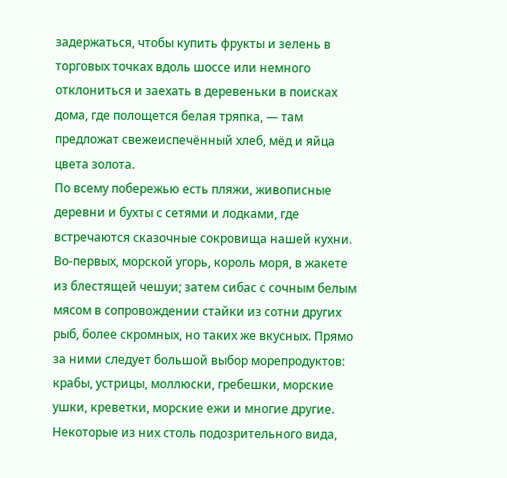задержаться, чтобы купить фрукты и зелень в торговых точках вдоль шоссе или немного отклониться и заехать в деревеньки в поисках дома, где полощется белая тряпка, — там предложат свежеиспечённый хлеб, мёд и яйца цвета золота.
По всему побережью есть пляжи, живописные деревни и бухты с сетями и лодками, где встречаются сказочные сокровища нашей кухни. Во-первых, морской угорь, король моря, в жакете из блестящей чешуи; затем сибас с сочным белым мясом в сопровождении стайки из сотни других рыб, более скромных, но таких же вкусных. Прямо за ними следует большой выбор морепродуктов: крабы, устрицы, моллюски, гребешки, морские ушки, креветки, морские ежи и многие другие. Некоторые из них столь подозрительного вида,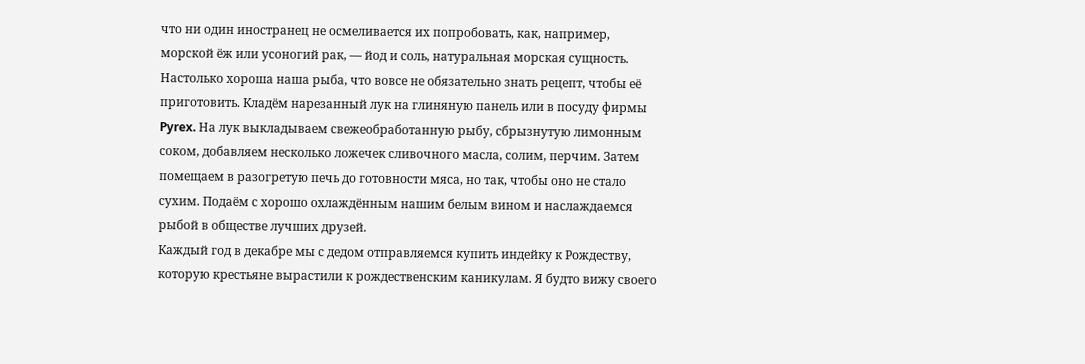что ни один иностранец не осмеливается их попробовать, как, например, морской ёж или усоногий рак, — йод и соль, натуральная морская сущность. Настолько хороша наша рыба, что вовсе не обязательно знать рецепт, чтобы её приготовить. Кладём нарезанный лук на глиняную панель или в посуду фирмы Pyrex. На лук выкладываем свежеобработанную рыбу, сбрызнутую лимонным соком, добавляем несколько ложечек сливочного масла, солим, перчим. Затем помещаем в разогретую печь до готовности мяса, но так, чтобы оно не стало сухим. Подаём с хорошо охлаждённым нашим белым вином и наслаждаемся рыбой в обществе лучших друзей.
Каждый год в декабре мы с дедом отправляемся купить индейку к Рождеству, которую крестьяне вырастили к рождественским каникулам. Я будто вижу своего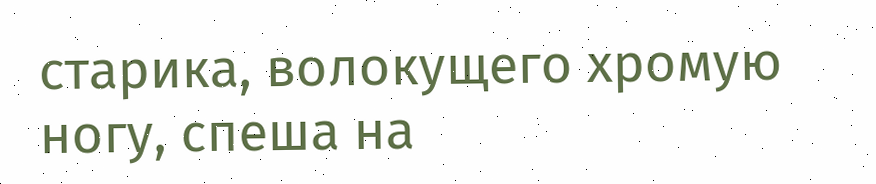старика, волокущего хромую ногу, спеша на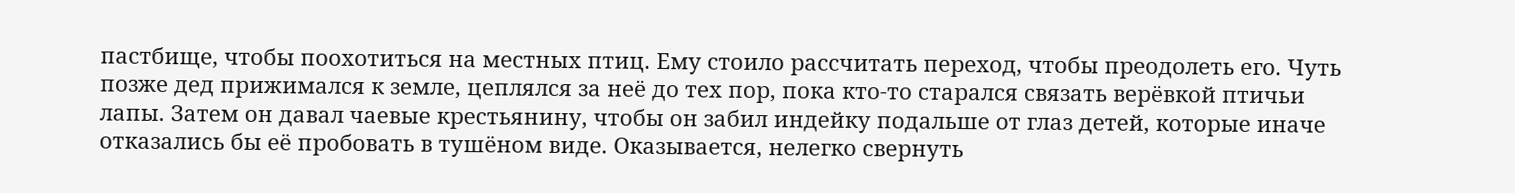пастбище, чтобы поохотиться на местных птиц. Ему стоило рассчитать переход, чтобы преодолеть его. Чуть позже дед прижимался к земле, цеплялся за неё до тех пор, пока кто-то старался связать верёвкой птичьи лапы. Затем он давал чаевые крестьянину, чтобы он забил индейку подальше от глаз детей, которые иначе отказались бы её пробовать в тушёном виде. Оказывается, нелегко свернуть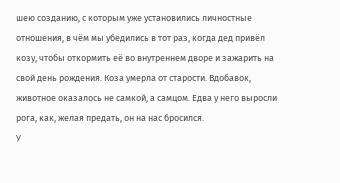шею созданию, с которым уже установились личностные отношения, в чём мы убедились в тот раз, когда дед привёл козу, чтобы откормить её во внутреннем дворе и зажарить на свой день рождения. Коза умерла от старости. Вдобавок, животное оказалось не самкой, а самцом. Едва у него выросли рога, как, желая предать, он на нас бросился.
У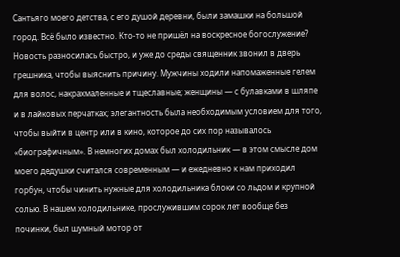Сантьяго моего детства, с его душой деревни, были замашки на большой город. Всё было известно. Кто-то не пришёл на воскресное богослужение? Новость разносилась быстро, и уже до среды священник звонил в дверь грешника, чтобы выяснить причину. Мужчины ходили напомаженные гелем для волос, накрахмаленные и тщеславные; женщины — с булавками в шляпе и в лайковых перчатках; элегантность была необходимым условием для того, чтобы выйти в центр или в кино, которое до сих пор называлось «биографичным». В немногих домах был холодильник — в этом смысле дом моего дедушки считался современным — и ежедневно к нам приходил горбун, чтобы чинить нужные для холодильника блоки со льдом и крупной солью. В нашем холодильнике, прослужившим сорок лет вообще без починки, был шумный мотор от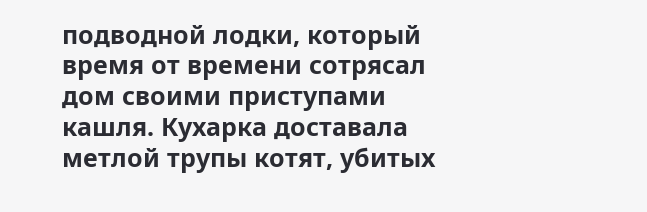подводной лодки, который время от времени сотрясал дом своими приступами кашля. Кухарка доставала метлой трупы котят, убитых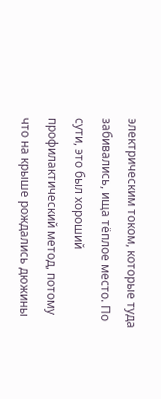электрическим током, которые туда забивались, ища тёплое место. По сути, это был хороший профилактический метод, потому что на крыше рождались дюжины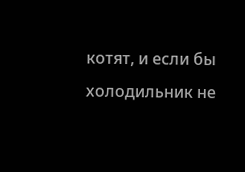котят, и если бы холодильник не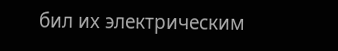бил их электрическим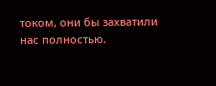током, они бы захватили нас полностью.